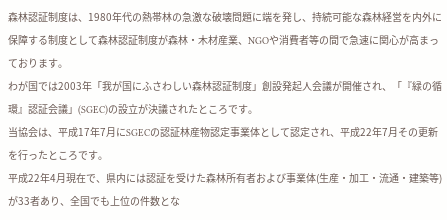森林認証制度は、1980年代の熱帯林の急激な破壊問題に端を発し、持続可能な森林経営を内外に保障する制度として森林認証制度が森林・木材産業、NGOや消費者等の間で急速に関心が高まっております。
わが国では2003年「我が国にふさわしい森林認証制度」創設発起人会議が開催され、「『緑の循環』認証会議」(SGEC)の設立が決議されたところです。
当協会は、平成17年7月にSGECの認証林産物認定事業体として認定され、平成22年7月その更新を行ったところです。
平成22年4月現在で、県内には認証を受けた森林所有者および事業体(生産・加工・流通・建築等)が33者あり、全国でも上位の件数とな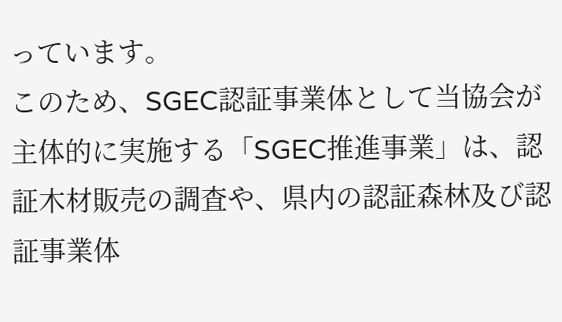っています。
このため、SGEC認証事業体として当協会が主体的に実施する「SGEC推進事業」は、認証木材販売の調査や、県内の認証森林及び認証事業体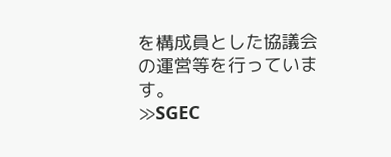を構成員とした協議会の運営等を行っています。
≫SGEC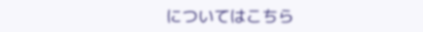についてはこちら